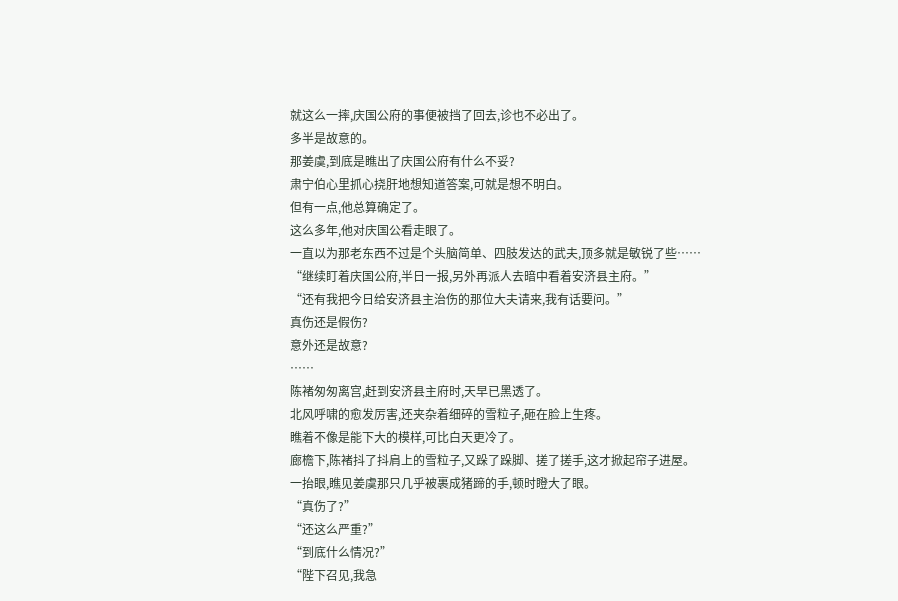就这么一摔,庆国公府的事便被挡了回去,诊也不必出了。
多半是故意的。
那姜虞,到底是瞧出了庆国公府有什么不妥?
肃宁伯心里抓心挠肝地想知道答案,可就是想不明白。
但有一点,他总算确定了。
这么多年,他对庆国公看走眼了。
一直以为那老东西不过是个头脑简单、四肢发达的武夫,顶多就是敏锐了些……
“继续盯着庆国公府,半日一报,另外再派人去暗中看着安济县主府。”
“还有我把今日给安济县主治伤的那位大夫请来,我有话要问。”
真伤还是假伤?
意外还是故意?
……
陈褚匆匆离宫,赶到安济县主府时,天早已黑透了。
北风呼啸的愈发厉害,还夹杂着细碎的雪粒子,砸在脸上生疼。
瞧着不像是能下大的模样,可比白天更冷了。
廊檐下,陈褚抖了抖肩上的雪粒子,又跺了跺脚、搓了搓手,这才掀起帘子进屋。
一抬眼,瞧见姜虞那只几乎被裹成猪蹄的手,顿时瞪大了眼。
“真伤了?”
“还这么严重?”
“到底什么情况?”
“陛下召见,我急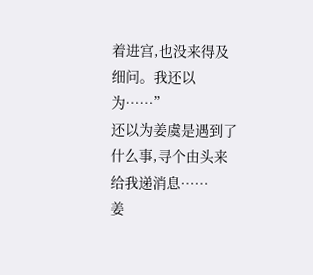着进宫,也没来得及细问。我还以为……”
还以为姜虞是遇到了什么事,寻个由头来给我递消息……
姜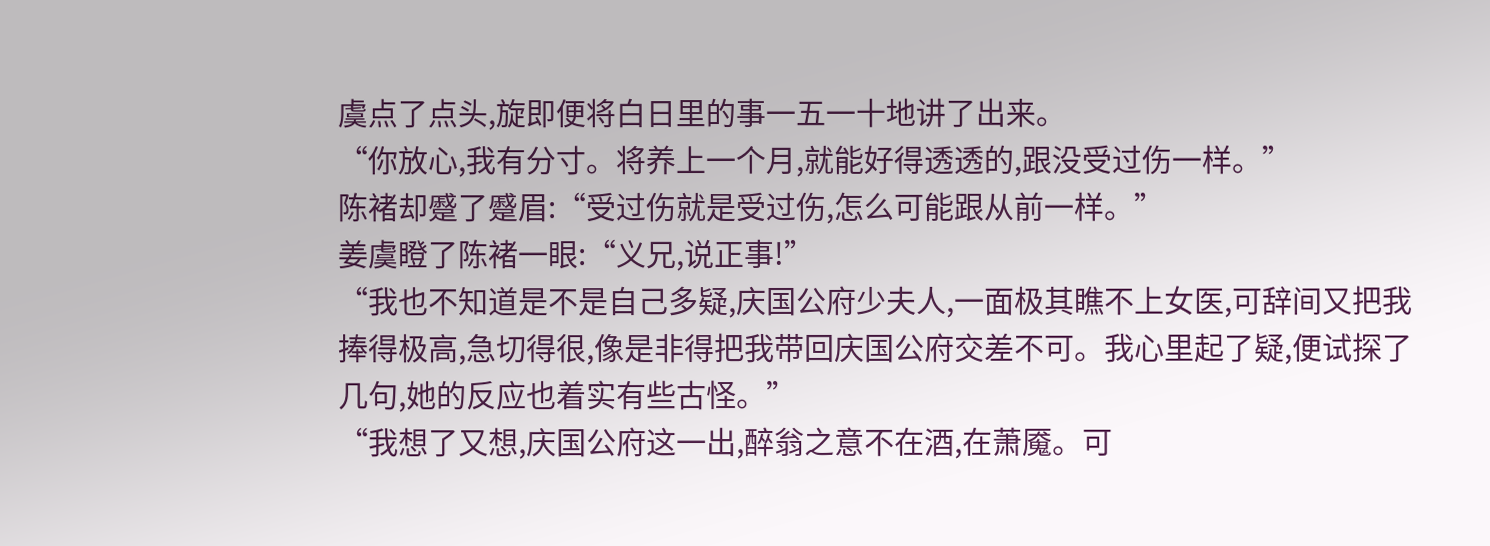虞点了点头,旋即便将白日里的事一五一十地讲了出来。
“你放心,我有分寸。将养上一个月,就能好得透透的,跟没受过伤一样。”
陈褚却蹙了蹙眉:“受过伤就是受过伤,怎么可能跟从前一样。”
姜虞瞪了陈褚一眼:“义兄,说正事!”
“我也不知道是不是自己多疑,庆国公府少夫人,一面极其瞧不上女医,可辞间又把我捧得极高,急切得很,像是非得把我带回庆国公府交差不可。我心里起了疑,便试探了几句,她的反应也着实有些古怪。”
“我想了又想,庆国公府这一出,醉翁之意不在酒,在萧魇。可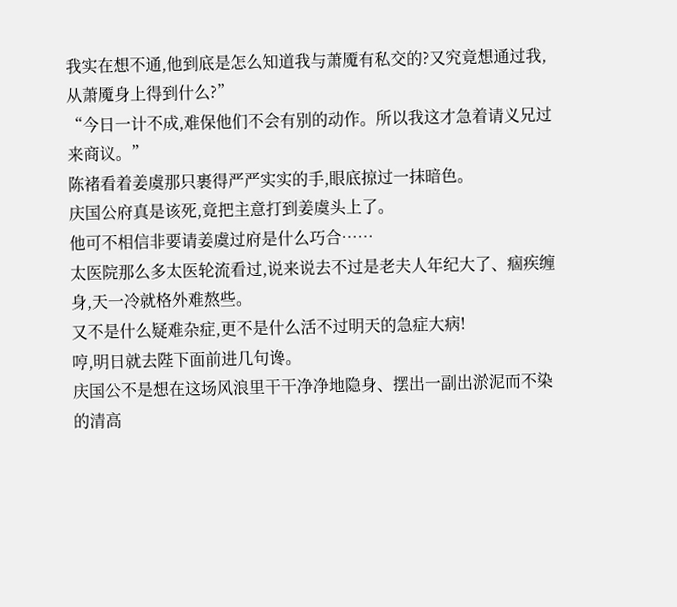我实在想不通,他到底是怎么知道我与萧魇有私交的?又究竟想通过我,从萧魇身上得到什么?”
“今日一计不成,难保他们不会有别的动作。所以我这才急着请义兄过来商议。”
陈褚看着姜虞那只裹得严严实实的手,眼底掠过一抹暗色。
庆国公府真是该死,竟把主意打到姜虞头上了。
他可不相信非要请姜虞过府是什么巧合……
太医院那么多太医轮流看过,说来说去不过是老夫人年纪大了、痼疾缠身,天一冷就格外难熬些。
又不是什么疑难杂症,更不是什么活不过明天的急症大病!
哼,明日就去陛下面前进几句谗。
庆国公不是想在这场风浪里干干净净地隐身、摆出一副出淤泥而不染的清高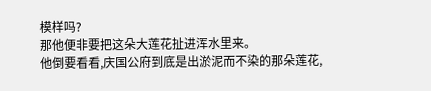模样吗?
那他便非要把这朵大莲花扯进浑水里来。
他倒要看看,庆国公府到底是出淤泥而不染的那朵莲花,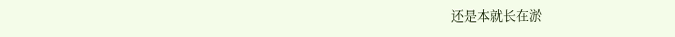还是本就长在淤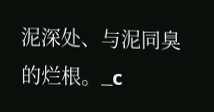泥深处、与泥同臭的烂根。_c